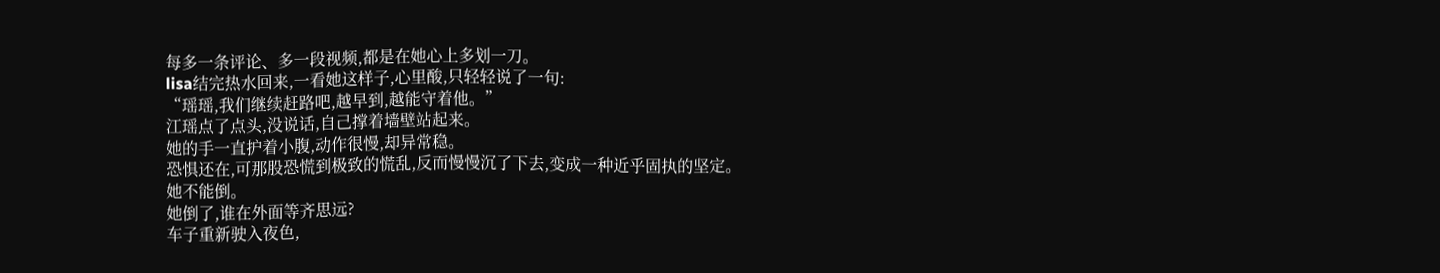每多一条评论、多一段视频,都是在她心上多划一刀。
lisa结完热水回来,一看她这样子,心里酸,只轻轻说了一句:
“瑶瑶,我们继续赶路吧,越早到,越能守着他。”
江瑶点了点头,没说话,自己撑着墙壁站起来。
她的手一直护着小腹,动作很慢,却异常稳。
恐惧还在,可那股恐慌到极致的慌乱,反而慢慢沉了下去,变成一种近乎固执的坚定。
她不能倒。
她倒了,谁在外面等齐思远?
车子重新驶入夜色,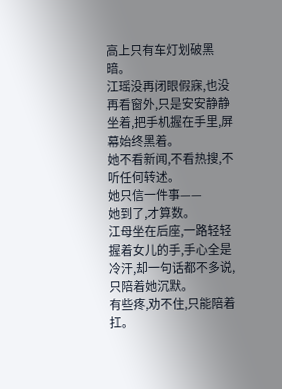高上只有车灯划破黑暗。
江瑶没再闭眼假寐,也没再看窗外,只是安安静静坐着,把手机握在手里,屏幕始终黑着。
她不看新闻,不看热搜,不听任何转述。
她只信一件事——
她到了,才算数。
江母坐在后座,一路轻轻握着女儿的手,手心全是冷汗,却一句话都不多说,只陪着她沉默。
有些疼,劝不住,只能陪着扛。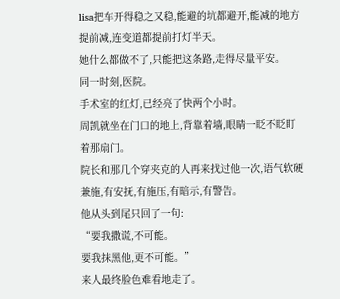lisa把车开得稳之又稳,能避的坑都避开,能减的地方提前减,连变道都提前打灯半天。
她什么都做不了,只能把这条路,走得尽量平安。
同一时刻,医院。
手术室的红灯,已经亮了快两个小时。
周凯就坐在门口的地上,背靠着墙,眼睛一眨不眨盯着那扇门。
院长和那几个穿夹克的人再来找过他一次,语气软硬兼施,有安抚,有施压,有暗示,有警告。
他从头到尾只回了一句:
“要我撒谎,不可能。
要我抹黑他,更不可能。”
来人最终脸色难看地走了。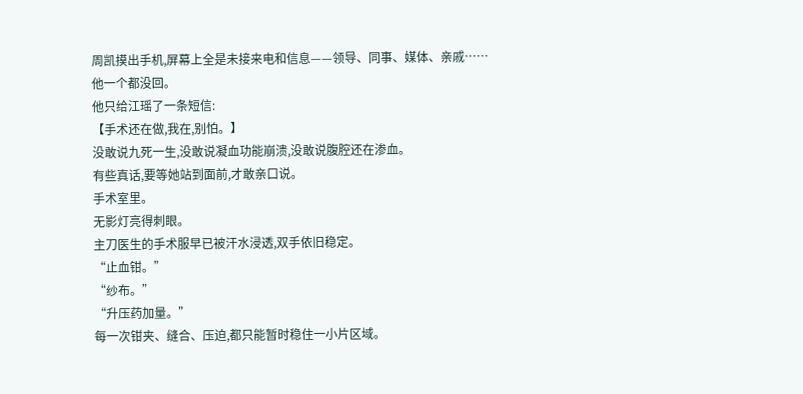周凯摸出手机,屏幕上全是未接来电和信息——领导、同事、媒体、亲戚……
他一个都没回。
他只给江瑶了一条短信:
【手术还在做,我在,别怕。】
没敢说九死一生,没敢说凝血功能崩溃,没敢说腹腔还在渗血。
有些真话,要等她站到面前,才敢亲口说。
手术室里。
无影灯亮得刺眼。
主刀医生的手术服早已被汗水浸透,双手依旧稳定。
“止血钳。”
“纱布。”
“升压药加量。”
每一次钳夹、缝合、压迫,都只能暂时稳住一小片区域。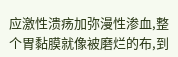应激性溃疡加弥漫性渗血,整个胃黏膜就像被磨烂的布,到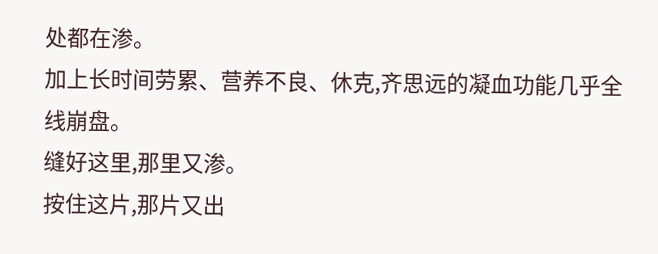处都在渗。
加上长时间劳累、营养不良、休克,齐思远的凝血功能几乎全线崩盘。
缝好这里,那里又渗。
按住这片,那片又出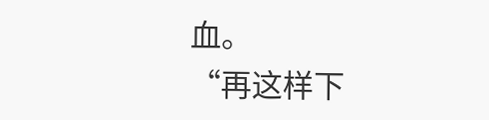血。
“再这样下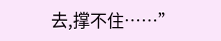去,撑不住……”